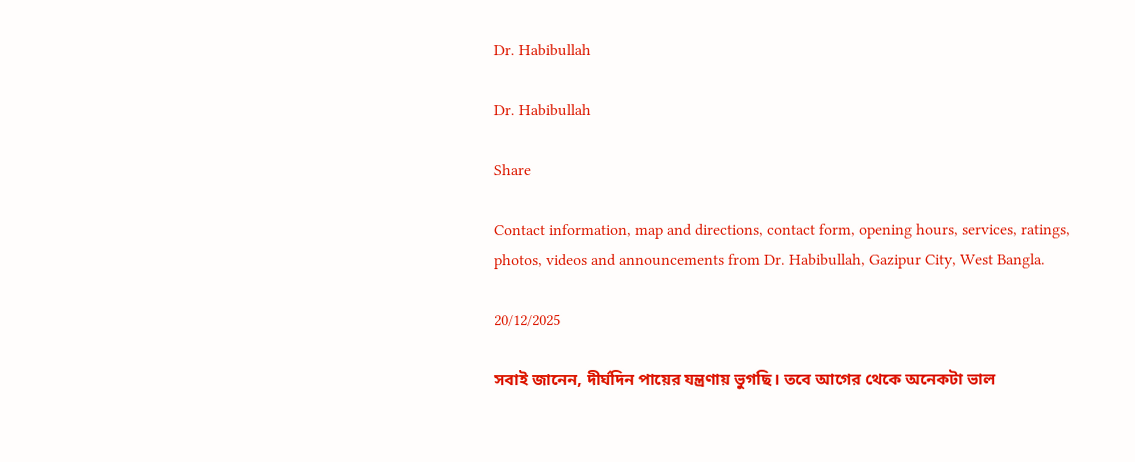Dr. Habibullah

Dr. Habibullah

Share

Contact information, map and directions, contact form, opening hours, services, ratings, photos, videos and announcements from Dr. Habibullah, Gazipur City, West Bangla.

20/12/2025

সবাই জানেন, দীর্ঘদিন পায়ের যন্ত্রণায় ভুগছি। তবে আগের থেকে অনেকটা ভাল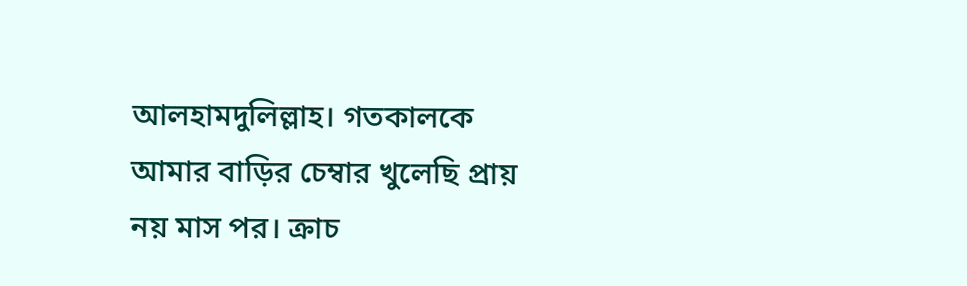আলহামদুলিল্লাহ। গতকালকে আমার বাড়ির চেম্বার খুলেছি প্রায় নয় মাস পর। ক্রাচ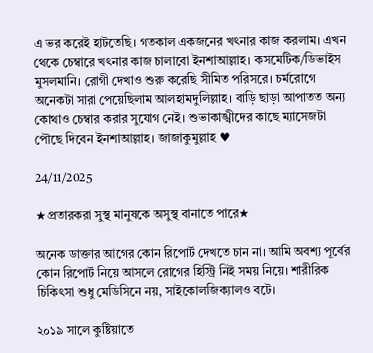এ ভর করেই হাটতেছি। গতকাল একজনের খৎনার কাজ করলাম। এখন থেকে চেম্বারে খৎনার কাজ চালাবো ইনশাআল্লাহ। কসমেটিক/ডিভাইস মুসলমানি। রোগী দেখাও শুরু করেছি সীমিত পরিসরে। চর্মরোগে অনেকটা সারা পেয়েছিলাম আলহামদুলিল্লাহ। বাড়ি ছাড়া আপাতত অন্য কোথাও চেম্বার করার সুযোগ নেই। শুভাকাঙ্খীদের কাছে ম্যাসেজটা পৌছে দিবেন ইনশাআল্লাহ। জাজাকুমুল্লাহ ♥

24/11/2025

★প্রতারকরা সুস্থ মানুষকে অসুস্থ বানাতে পারে★

অনেক ডাক্তার আগের কোন রিপোর্ট দেখতে চান না। আমি অবশ্য পূর্বের কোন রিপোর্ট নিয়ে আসলে রোগের হিস্ট্রি নিই সময় নিয়ে। শারীরিক চিকিৎসা শুধু মেডিসিনে নয়, সাইকোলজিক্যালও বটে।

২০১৯ সালে কুষ্টিয়াতে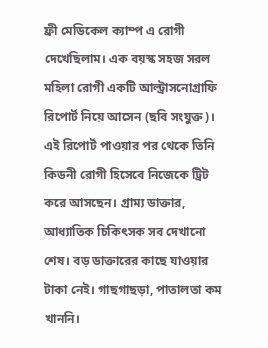ফ্রী মেডিকেল ক্যাম্প এ রোগী দেখেছিলাম। এক বয়স্ক সহজ সরল মহিলা রোগী একটি আল্ট্রাসনোগ্রাফি রিপোর্ট নিয়ে আসেন (ছবি সংযুক্ত)। এই রিপোর্ট পাওয়ার পর থেকে তিনি কিডনী রোগী হিসেবে নিজেকে ট্রিট করে আসছেন। গ্রাম্য ডাক্তার, আধ্যাতিক চিকিৎসক সব দেখানো শেষ। বড় ডাক্তারের কাছে যাওয়ার টাকা নেই। গাছগাছড়া, পাতালতা কম খাননি।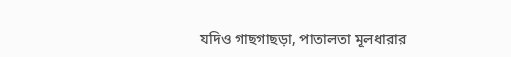যদিও গাছগাছড়া, পাতালতা মূলধারার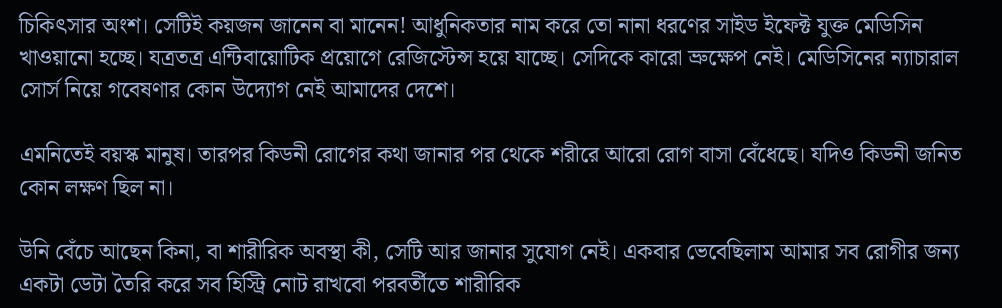চিকিৎসার অংশ। সেটিই কয়জন জানেন বা মানেন! আধুনিকতার নাম করে তো নানা ধরণের সাইড ইফেক্ট যুক্ত মেডিসিন খাওয়ানো হচ্ছে। যত্রতত্র এন্টিবায়োটিক প্রয়োগে রেজিস্টেন্স হয়ে যাচ্ছে। সেদিকে কারো ভ্রুক্ষেপ নেই। মেডিসিনের ন্যাচারাল সোর্স নিয়ে গবেষণার কোন উদ্যোগ নেই আমাদের দেশে।

এমনিতেই বয়স্ক মানুষ। তারপর কিডনী রোগের কথা জানার পর থেকে শরীরে আরো রোগ বাসা বেঁধেছে। যদিও কিডনী জনিত কোন লক্ষণ ছিল না।

উনি বেঁচে আছেন কিনা, বা শারীরিক অবস্থা কী, সেটি আর জানার সুযোগ নেই। একবার ভেবেছিলাম আমার সব রোগীর জন্য একটা ডেটা তৈরি করে সব হিস্ট্রি নোট রাখবো পরবর্তীতে শারীরিক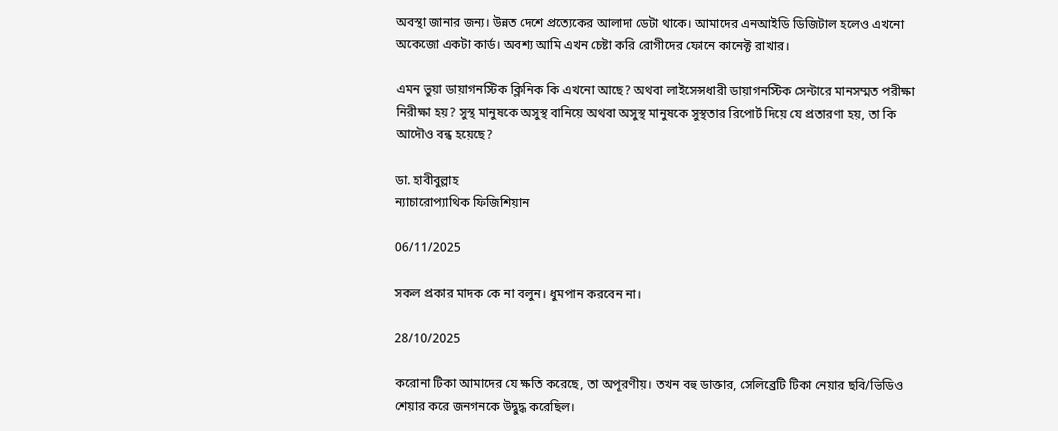অবস্থা জানার জন্য। উন্নত দেশে প্রত্যেকের আলাদা ডেটা থাকে। আমাদের এনআইডি ডিজিটাল হলেও এখনো অকেজো একটা কার্ড। অবশ্য আমি এখন চেষ্টা করি রোগীদের ফোনে কানেক্ট রাখার।

এমন ভুয়া ডায়াগনস্টিক ক্লিনিক কি এখনো আছে? অথবা লাইসেন্সধারী ডায়াগনস্টিক সেন্টারে মানসম্মত পরীক্ষা নিরীক্ষা হয়? সুস্থ মানুষকে অসুস্থ বানিয়ে অথবা অসুস্থ মানুষকে সুস্থতার রিপোর্ট দিয়ে যে প্রতারণা হয়, তা কি আদৌও বন্ধ হয়েছে?

ডা. হাবীবুল্লাহ
ন্যাচারোপ্যাথিক ফিজিশিয়ান

06/11/2025

সকল প্রকার মাদক কে না বলুন। ধুমপান করবেন না।

28/10/2025

করোনা টিকা আমাদের যে ক্ষতি করেছে, তা অপূরণীয়। তখন বহু ডাক্তার, সেলিব্রেটি টিকা নেয়ার ছবি/ভিডিও শেয়ার করে জনগনকে উদ্বুদ্ধ করেছিল।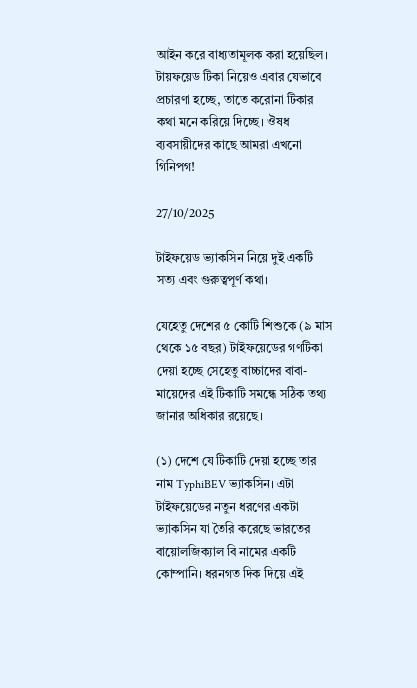আইন করে বাধ্যতামূলক করা হয়েছিল।
টায়ফয়েড টিকা নিয়েও এবার যেভাবে প্রচারণা হচ্ছে, তাতে করোনা টিকার কথা মনে করিয়ে দিচ্ছে। ঔষধ ব্যবসায়ীদের কাছে আমরা এখনো গিনিপগ!

27/10/2025

টাইফয়েড ভ‍্যাকসিন নিয়ে দুই একটি সত‍্য এবং গুরুত্বপূর্ণ কথা।

যেহেতু দেশের ৫ কোটি শিশুকে (৯ মাস থেকে ১৫ বছর) টাইফয়েডের গণটিকা দেয়া হচ্ছে সেহেতু বাচ্চাদের বাবা-মায়েদের এই টিকাটি সমন্ধে সঠিক তথ্য জানার অধিকার রয়েছে।

(১) দেশে যে টিকাটি দেয়া হচ্ছে তার নাম TyphiBEV ভ‍্যাকসিন। এটা টাইফয়েডের নতুন ধরণের একটা ভ্যাকসিন যা তৈরি করেছে ভারতের বায়োলজিক‍্যাল বি নামের একটি কোম্পানি। ধরনগত দিক দিয়ে এই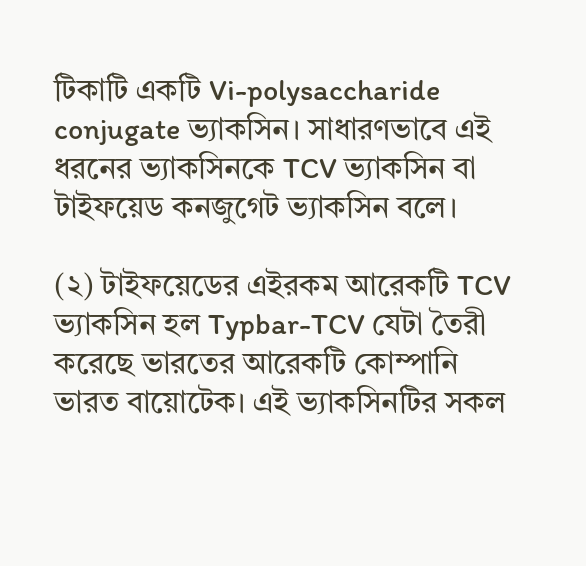টিকাটি একটি Vi-polysaccharide conjugate ভ‍্যাকসিন। সাধারণভাবে এই ধরনের ভ্যাকসিনকে TCV ভ‍্যাকসিন বা টাইফয়েড কনজুগেট ভ্যাকসিন বলে।

(২) টাইফয়েডের এইরকম আরেকটি TCV ভ্যাকসিন হল Typbar-TCV যেটা তৈরী করেছে ভারতের আরেকটি কোম্পানি ভারত বায়োটেক। এই ভ্যাকসিনটির সকল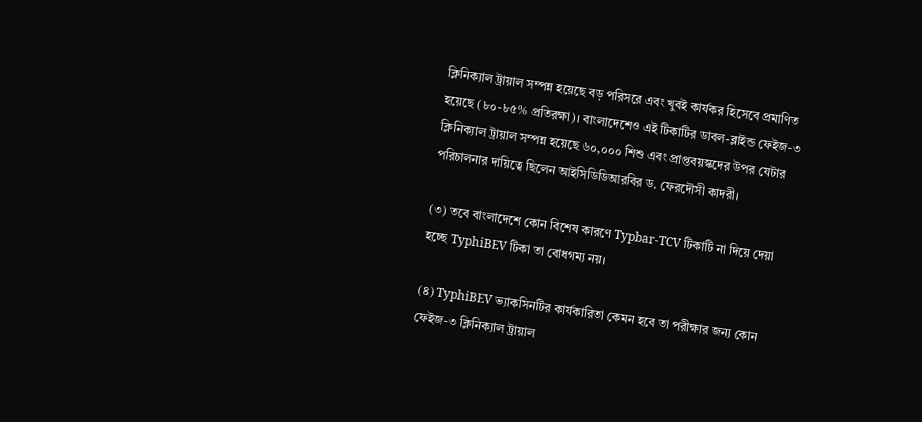ক্লিনিক্যাল ট্রায়াল সম্পন্ন হয়েছে বড় পরিসরে এবং খুবই কার্যকর হিসেবে প্রমাণিত হয়েছে (৮০-৮৫% প্রতিরক্ষা)। বাংলাদেশেও এই টিকাটির ডাবল-ব্লাইন্ড ফেইজ-৩ ক্লিনিক্যাল ট্রায়াল সম্পন্ন হয়েছে ৬০,০০০ শিশু এবং প্রাপ্তবয়স্কদের উপর যেটার পরিচালনার দায়িত্বে ছিলেন আইসিডিডিআরবির ড. ফেরদৌসী কাদরী।

(৩) তবে বাংলাদেশে কোন বিশেষ কারণে Typbar-TCV টিকাটি না দিয়ে দেয়া হচ্ছে TyphiBEV টিকা তা বোধগম্য নয়।

(৪) TyphiBEV ভ্যাকসিনটির কার্যকারিতা কেমন হবে তা পরীক্ষার জন‍্য কোন ফেইজ-৩ ক্লিনিক্যাল ট্রায়াল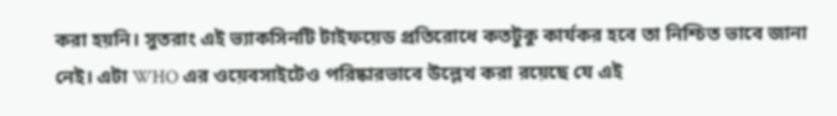করা হয়নি। সুতরাং এই ভ্যাকসিনটি টাইফয়েড প্রতিরোধে কতটুকু কার্যকর হবে তা নিশ্চিত ভাবে জানা নেই। এটা WHO এর ওয়েবসাইটেও পরিষ্কারভাবে উল্লেখ করা রয়েছে যে এই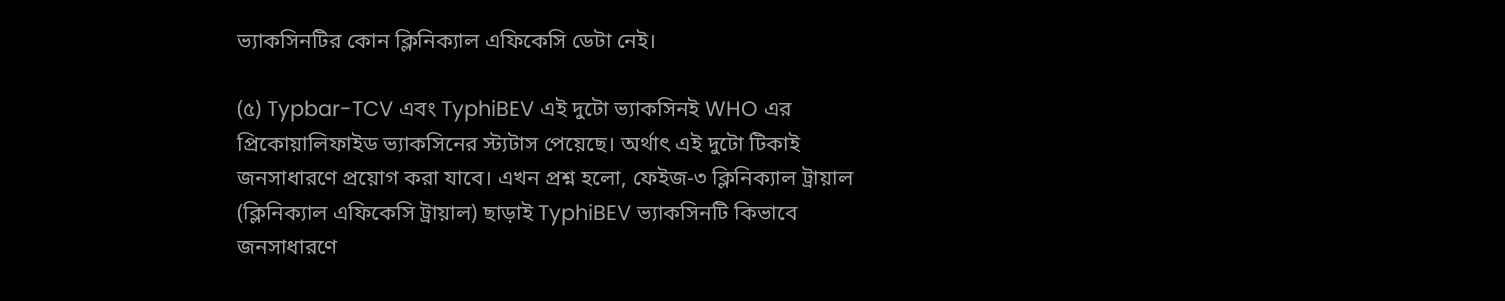ভ্যাকসিনটির কোন ক্লিনিক্যাল এফিকেসি ডেটা নেই।

(৫) Typbar-TCV এবং TyphiBEV এই দুটো ভ্যাকসিনই WHO এর প্রিকোয়ালিফাইড ভ‍্যাকসিনের স্ট‍্যটাস পেয়েছে। অর্থাৎ এই দুটো টিকাই জনসাধারণে প্রয়োগ করা যাবে। এখন প্রশ্ন হলো, ফেইজ-৩ ক্লিনিক্যাল ট্রায়াল (ক্লিনিক্যাল এফিকেসি ট্রায়াল) ছাড়াই TyphiBEV ভ্যাকসিনটি কিভাবে জনসাধারণে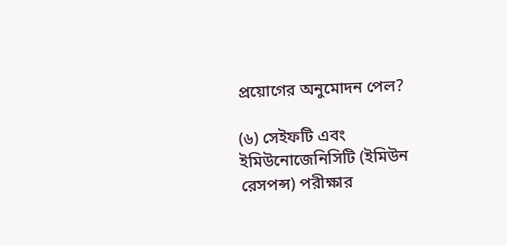প্রয়োগের অনুমোদন পেল?

(৬) সেইফটি এবং ইমিউনোজেনিসিটি (ইমিউন রেসপন্স) পরীক্ষার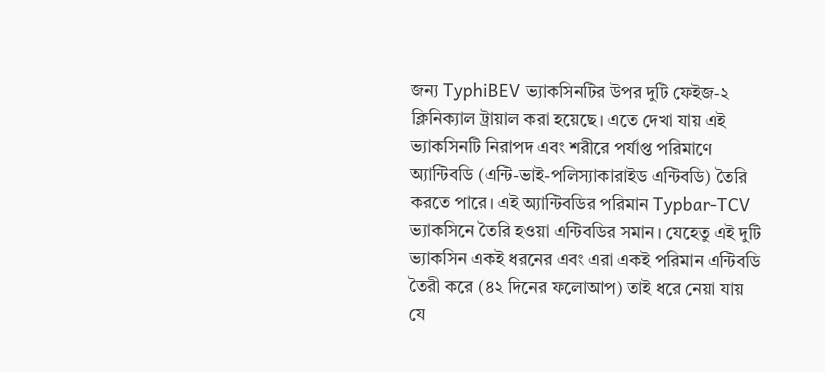জন‍্য TyphiBEV ভ্যাকসিনটির উপর দুটি ফেইজ-২ ক্লিনিক‍্যাল ট্রায়াল করা হয়েছে। এতে দেখা যায় এই ভ্যাকসিনটি নিরাপদ এবং শরীরে পর্যাপ্ত পরিমাণে অ্যান্টিবডি (এন্টি-ভাই-পলিস‍্যাকারাইড এন্টিবডি) তৈরি করতে পারে। এই অ্যান্টিবডির পরিমান Typbar-TCV ভ‍্যাকসিনে তৈরি হওয়া এন্টিবডির সমান। যেহেতু এই দুটি ভ্যাকসিন একই ধরনের এবং এরা একই পরিমান এন্টিবডি তৈরী করে (৪২ দিনের ফলোআপ) তাই ধরে নেয়া যায় যে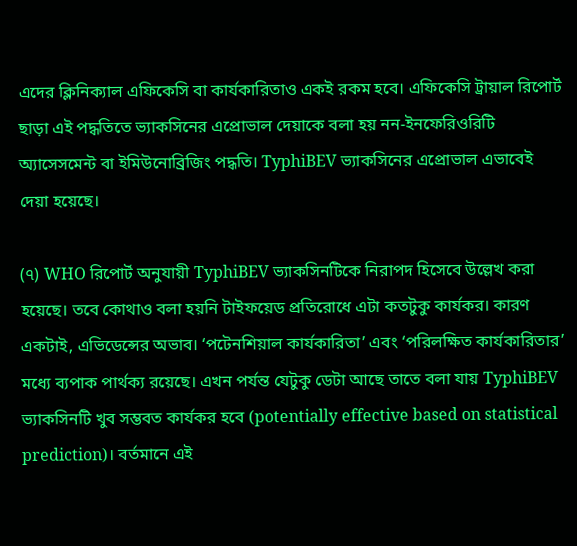এদের ক্লিনিক্যাল এফিকেসি বা কার্যকারিতাও একই রকম হবে। এফিকেসি ট্রায়াল রিপোর্ট ছাড়া এই পদ্ধতিতে ভ্যাকসিনের এপ্রোভাল দেয়াকে বলা হয় নন-ইনফেরিওরিটি অ‍্যাসেসমেন্ট বা ইমিউনোব্রিজিং পদ্ধতি। TyphiBEV ভ্যাকসিনের এপ্রোভাল এভাবেই দেয়া হয়েছে।

(৭) WHO রিপোর্ট অনুযায়ী TyphiBEV ভ‍্যাকসিনটিকে নিরাপদ হিসেবে উল্লেখ করা হয়েছে। তবে কোথাও বলা হয়নি টাইফয়েড প্রতিরোধে এটা কতটুকু কার্যকর। কারণ একটাই, এভিডেন্সের অভাব। ‘পটেনশিয়াল কার্যকারিতা’ এবং ‘পরিলক্ষিত কার্যকারিতার’ মধ্যে ব‍্যপাক পার্থক্য রয়েছে। এখন পর্যন্ত যেটুকু ডেটা আছে তাতে বলা যায় TyphiBEV ভ‍্যাকসিনটি খুব সম্ভবত কার্যকর হবে (potentially effective based on statistical prediction)। বর্তমানে এই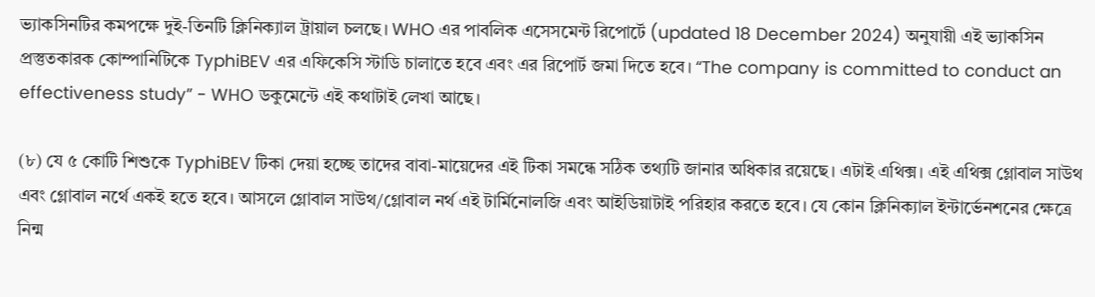ভ‍্যাকসিনটির কমপক্ষে দুই-তিনটি ক্লিনিক্যাল ট্রায়াল চলছে। WHO এর পাবলিক এসেসমেন্ট রিপোর্টে (updated 18 December 2024) অনুযায়ী এই ভ‍্যাকসিন প্রস্তুতকারক কোম্পানিটিকে TyphiBEV এর এফিকেসি স্টাডি চালাতে হবে এবং এর রিপোর্ট জমা দিতে হবে। “The company is committed to conduct an effectiveness study” - WHO ডকুমেন্টে এই কথাটাই লেখা আছে।

(৮) যে ৫ কোটি শিশুকে TyphiBEV টিকা দেয়া হচ্ছে তাদের বাবা-মায়েদের এই টিকা সমন্ধে সঠিক তথ্যটি জানার অধিকার রয়েছে। এটাই এথিক্স। এই এথিক্স গ্লোবাল সাউথ এবং গ্লোবাল নর্থে একই হতে হবে। আসলে গ্লোবাল সাউথ/গ্লোবাল নর্থ এই টার্মিনোলজি এবং আইডিয়াটাই পরিহার করতে হবে। যে কোন ক্লিনিক‍্যাল ইন্টার্ভেনশনের ক্ষেত্রে নিন্ম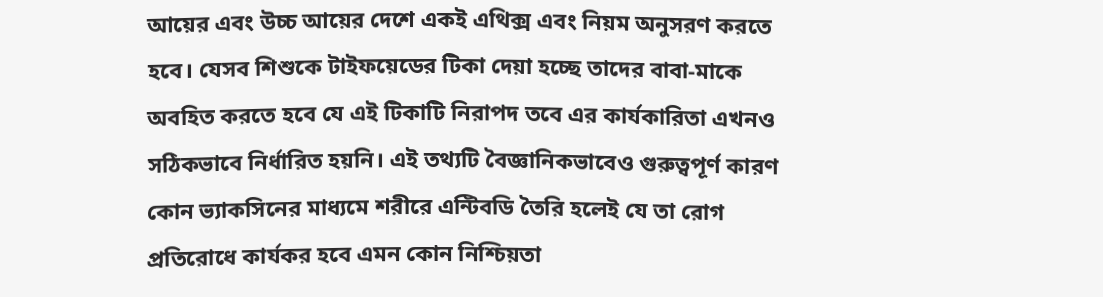আয়ের এবং উচ্চ আয়ের দেশে একই এথিক্স এবং নিয়ম অনুসরণ করতে হবে। যেসব শিশুকে টাইফয়েডের টিকা দেয়া হচ্ছে তাদের বাবা-মাকে অবহিত করতে হবে যে এই টিকাটি নিরাপদ তবে এর কার্যকারিতা এখনও সঠিকভাবে নির্ধারিত হয়নি। এই তথ‍্যটি বৈজ্ঞানিকভাবেও গুরুত্বপূর্ণ কারণ কোন ভ্যাকসিনের মাধ্যমে শরীরে এন্টিবডি তৈরি হলেই যে তা রোগ প্রতিরোধে কার্যকর হবে এমন কোন নিশ্চিয়তা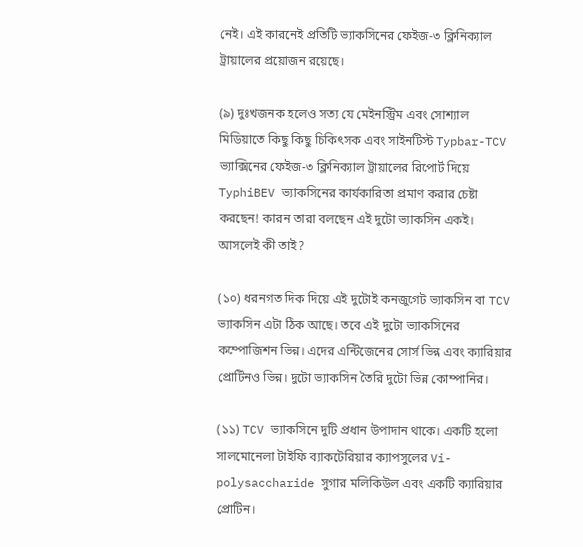নেই। এই কারনেই প্রতিটি ভ্যাকসিনের ফেইজ-৩ ক্লিনিক্যাল ট্রায়ালের প্রয়োজন রয়েছে।

(৯) দুঃখজনক হলেও সত্য যে মেইনস্ট্রিম এবং সোশ্যাল মিডিয়াতে কিছু কিছু চিকিৎসক এবং সাইনটিস্ট Typbar-TCV ভ‍্যাক্সিনের ফেইজ-৩ ক্লিনিক্যাল ট্রায়ালের রিপোর্ট দিয়ে TyphiBEV ভ‍্যাকসিনের কার্যকারিতা প্রমাণ করার চেষ্টা করছেন! কারন তারা বলছেন এই দুটো ভ্যাকসিন একই। আসলেই কী তাই?

(১০) ধরনগত দিক দিয়ে এই দুটোই কনজুগেট ভ‍্যাকসিন বা TCV ভ‍্যাকসিন এটা ঠিক আছে। তবে এই দুটো ভ‍্যাকসিনের কম্পোজিশন ভিন্ন। এদের এন্টিজেনের সোর্স ভিন্ন এবং ক‍্যারিয়ার প্রোটিনও ভিন্ন। দুটো ভ‍্যাকসিন তৈরি দুটো ভিন্ন কোম্পানির।

(১১) TCV ভ‍্যাকসিনে দুটি প্রধান উপাদান থাকে। একটি হলো সালমোনেলা টাইফি ব‍্যাকটেরিয়ার ক‍্যাপসুলের Vi-polysaccharide সুগার মলিকিউল এবং একটি ক‍্যারিয়ার প্রোটিন।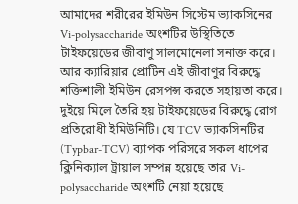আমাদের শরীরের ইমিউন সিস্টেম ভ‍্যাকসিনের Vi-polysaccharide অংশটির উস্থিতিতে টাইফয়েডের জীবাণু সালমোনেলা সনাক্ত করে। আর ক‍্যারিয়ার প্রোটিন এই জীবাণুর বিরুদ্ধে শক্তিশালী ইমিউন রেসপন্স করতে সহায়তা করে। দুইয়ে মিলে তৈরি হয় টাইফয়েডের বিরুদ্ধে রোগ প্রতিরোধী ইমিউনিটি। যে TCV ভ্যাকসিনটির (Typbar-TCV) ব‍্যাপক পরিসরে সকল ধাপের ক্লিনিক্যাল ট্রায়াল সম্পন্ন হয়েছে তার Vi-polysaccharide অংশটি নেয়া হয়েছে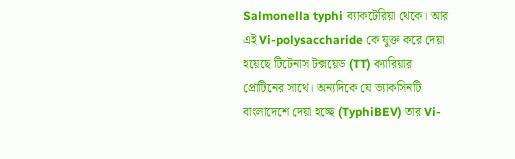Salmonella typhi ব‍্যাকটেরিয়া থেকে। আর এই Vi-polysaccharide কে যুক্ত করে দেয়া হয়েছে টিটেনাস টক্সয়েড (TT) ক‍্যারিয়ার প্রোটিনের সাথে। অন‍্যদিকে যে ভ‍্যাকসিনটি বাংলাদেশে দেয়া হচ্ছে (TyphiBEV) তার Vi-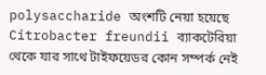polysaccharide অংশটি নেয়া হয়েছে Citrobacter freundii ব‍্যাকটেরিয়া থেকে যার সাথে টাইফয়েডর কোন সম্পর্ক নেই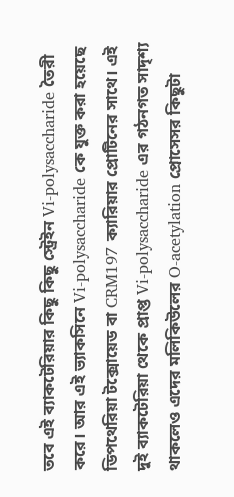তবে এই ব‍্যাকটেরিয়ার কিছু কিছু স্ট্রেইন Vi-polysaccharide তৈরী করে। আর এই ভ‍্যাকসিনে Vi-polysaccharide কে যুক্ত করা হয়েছে ডিপথেরিয়া টক্সোয়েড বা CRM197 ক‍্যারিয়ার প্রোটিনের সাথে। এই দুই ব‍্যাকটেরিয়া থেকে প্রাপ্ত Vi-polysaccharide এর গঠনগত সাদৃশ্য থাকলেও এদের মলিকিউলের O-acetylation প্রোসেসর কিছুটা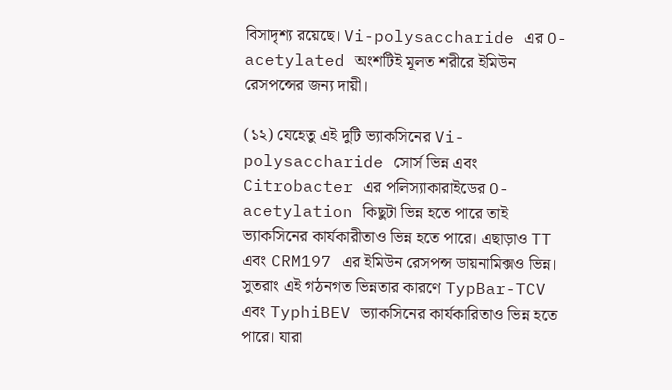বিসাদৃশ‍্য রয়েছে। Vi-polysaccharide এর O-acetylated অংশটিই মূলত শরীরে ইমিউন রেসপন্সের জন‍্য দায়ী।

(১২) যেহেতু এই দুটি ভ‍্যাকসিনের Vi-polysaccharide সোর্স ভিন্ন এবং Citrobacter এর পলিস‍্যাকারাইডের O-acetylation কিছুটা ভিন্ন হতে পারে তাই ভ‍্যাকসিনের কার্যকারীতাও ভিন্ন হতে পারে। এছাড়াও TT এবং CRM197 এর ইমিউন রেসপন্স ডায়নামিক্সও ভিন্ন। সুতরাং এই গঠনগত ভিন্নতার কারণে TypBar-TCV এবং TyphiBEV ভ‍্যাকসিনের কার্যকারিতাও ভিন্ন হতে পারে। যারা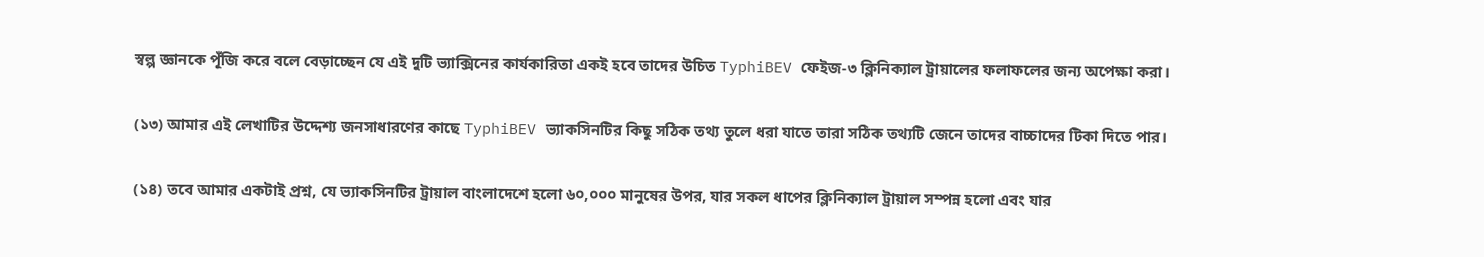স্বল্প জ্ঞানকে পূঁজি করে বলে বেড়াচ্ছেন যে এই দুটি ভ‍্যাক্সিনের কার্যকারিতা একই হবে তাদের উচিত TyphiBEV ফেইজ-৩ ক্লিনিক্যাল ট্রায়ালের ফলাফলের জন‍্য অপেক্ষা করা।

(১৩) আমার এই লেখাটির উদ্দেশ্য জনসাধারণের কাছে TyphiBEV ভ‍্যাকসিনটির কিছু সঠিক তথ‍্য তুলে ধরা যাতে তারা সঠিক তথ্যটি জেনে তাদের বাচ্চাদের টিকা দিতে পার।

(১৪) তবে আমার একটাই প্রশ্ন, যে ভ‍্যাকসিনটির ট্রায়াল বাংলাদেশে হলো ৬০,০০০ মানুষের উপর, যার সকল ধাপের ক্লিনিক্যাল ট্রায়াল সম্পন্ন হলো এবং যার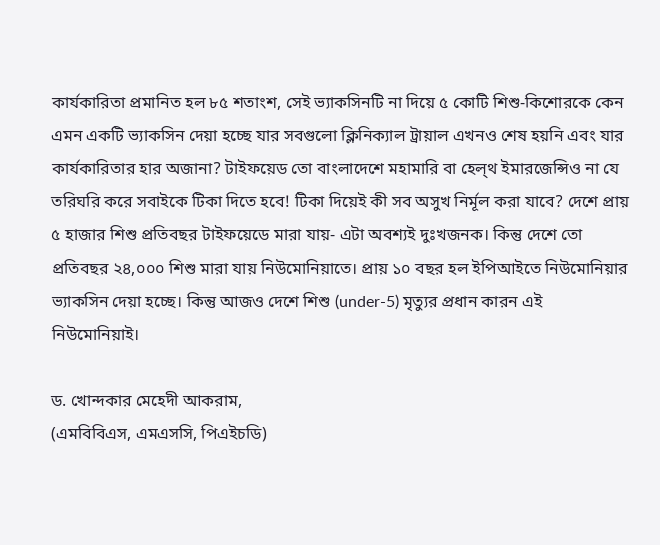কার্যকারিতা প্রমানিত হল ৮৫ শতাংশ, সেই ভ্যাকসিনটি না দিয়ে ৫ কোটি শিশু-কিশোরকে কেন এমন একটি ভ্যাকসিন দেয়া হচ্ছে যার সবগুলো ক্লিনিক্যাল ট্রায়াল এখনও শেষ হয়নি এবং যার কার্যকারিতার হার অজানা? টাইফয়েড তো বাংলাদেশে মহামারি বা হেল্থ ইমারজেন্সিও না যে তরিঘরি করে সবাইকে টিকা দিতে হবে! টিকা দিয়েই কী সব অসুখ নির্মূল করা যাবে? দেশে প্রায় ৫ হাজার শিশু প্রতিবছর টাইফয়েডে মারা যায়- এটা অবশ্যই দুঃখজনক। কিন্তু দেশে তো প্রতিবছর ২৪,০০০ শিশু মারা যায় নিউমোনিয়াতে। প্রায় ১০ বছর হল ইপিআইতে নিউমোনিয়ার ভ‍্যাকসিন দেয়া হচ্ছে। কিন্তু আজও দেশে শিশু (under-5) মৃত্যুর প্রধান কারন এই নিউমোনিয়াই।

ড. খোন্দকার মেহেদী আকরাম,
(এমবিবিএস, এমএসসি, পিএইচডি)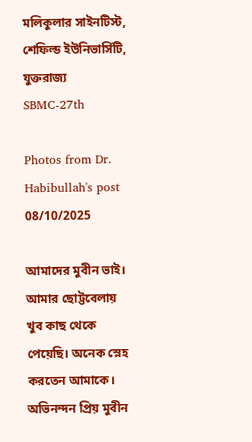মলিকুলার সাইনটিস্ট,
শেফিল্ড ইউনিভার্সিটি, যুক্তরাজ্য
SBMC-27th

Photos from Dr. Habibullah's post 08/10/2025

আমাদের মুবীন ভাই। আমার ছোট্টবেলায় খুব কাছ থেকে পেয়েছি। অনেক স্নেহ করতেন আমাকে।
অভিনন্দন প্রিয় মুবীন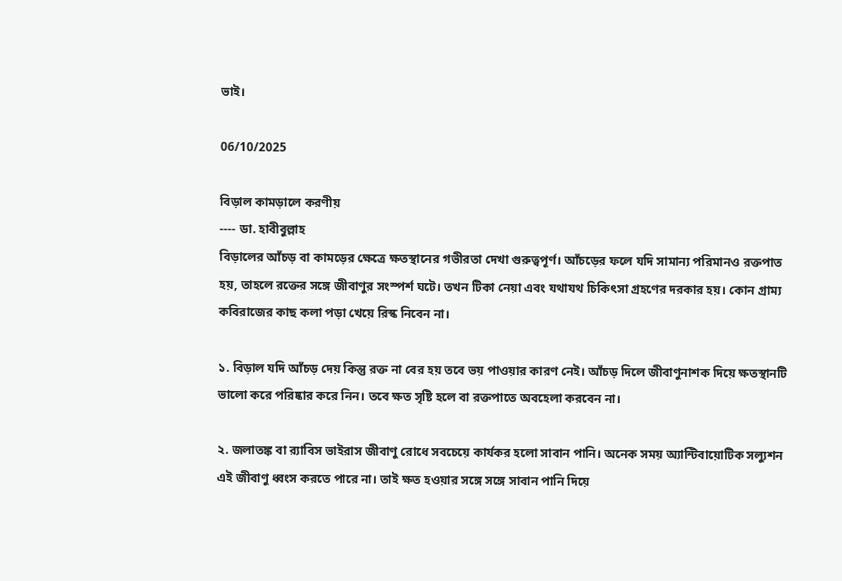ভাই।

06/10/2025

বিড়াল কামড়ালে করণীয়
---- ডা. হাবীবুল্লাহ
বিড়ালের আঁচড় বা কামড়ের ক্ষেত্রে ক্ষতস্থানের গভীরতা দেখা গুরুত্বপূর্ণ। আঁচড়ের ফলে যদি সামান্য পরিমানও রক্তপাত হয়, তাহলে রক্তের সঙ্গে জীবাণুর সংস্পর্শ ঘটে। তখন টিকা নেয়া এবং যথাযথ চিকিৎসা গ্রহণের দরকার হয়। কোন গ্রাম্য কবিরাজের কাছ কলা পড়া খেয়ে রিস্ক নিবেন না।

১. বিড়াল যদি আঁচড় দেয় কিন্তু রক্ত না বের হয় তবে ভয় পাওয়ার কারণ নেই। আঁচড় দিলে জীবাণুনাশক দিয়ে ক্ষতস্থানটি ভালো করে পরিষ্কার করে নিন। তবে ক্ষত সৃষ্টি হলে বা রক্তপাতে অবহেলা করবেন না।

২. জলাতঙ্ক বা র‍্যাবিস ভাইরাস জীবাণু রোধে সবচেয়ে কার্যকর হলো সাবান পানি। অনেক সময় অ্যান্টিবায়োটিক সল্যুশন এই জীবাণু ধ্বংস করতে পারে না। তাই ক্ষত হওয়ার সঙ্গে সঙ্গে সাবান পানি দিয়ে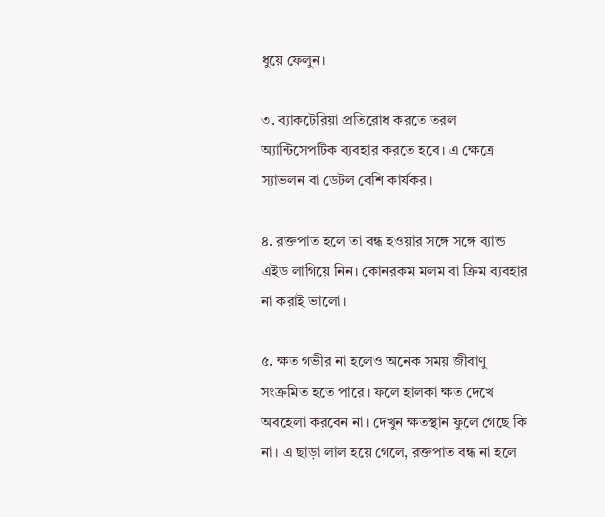ধুয়ে ফেলুন।

৩. ব্যাকটেরিয়া প্রতিরোধ করতে তরল অ্যান্টিসেপটিক ব্যবহার করতে হবে। এ ক্ষেত্রে স্যাভলন বা ডেটল বেশি কার্যকর।

৪. রক্তপাত হলে তা বন্ধ হওয়ার সঙ্গে সঙ্গে ব্যান্ড এইড লাগিয়ে নিন। কোনরকম মলম বা ক্রিম ব্যবহার না করাই ভালো।

৫. ক্ষত গভীর না হলেও অনেক সময় জীবাণু সংক্রমিত হতে পারে। ফলে হালকা ক্ষত দেখে অবহেলা করবেন না। দেখুন ক্ষতস্থান ফুলে গেছে কি না। এ ছাড়া লাল হয়ে গেলে, রক্তপাত বন্ধ না হলে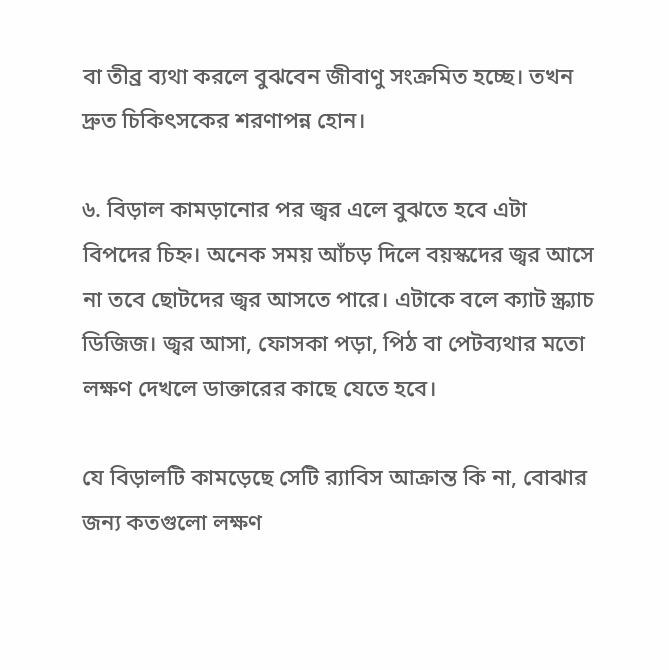বা তীব্র ব্যথা করলে বুঝবেন জীবাণু সংক্রমিত হচ্ছে। তখন দ্রুত চিকিৎসকের শরণাপন্ন হোন।

৬. বিড়াল কামড়ানোর পর জ্বর এলে বুঝতে হবে এটা বিপদের চিহ্ন। অনেক সময় আঁচড় দিলে বয়স্কদের জ্বর আসে না তবে ছোটদের জ্বর আসতে পারে। এটাকে বলে ক্যাট স্ক্র্যাচ ডিজিজ। জ্বর আসা, ফোসকা পড়া, পিঠ বা পেটব্যথার মতো লক্ষণ দেখলে ডাক্তারের কাছে যেতে হবে।

যে বিড়ালটি কামড়েছে সেটি র‍্যাবিস আক্রান্ত কি না, বোঝার জন্য কতগুলো লক্ষণ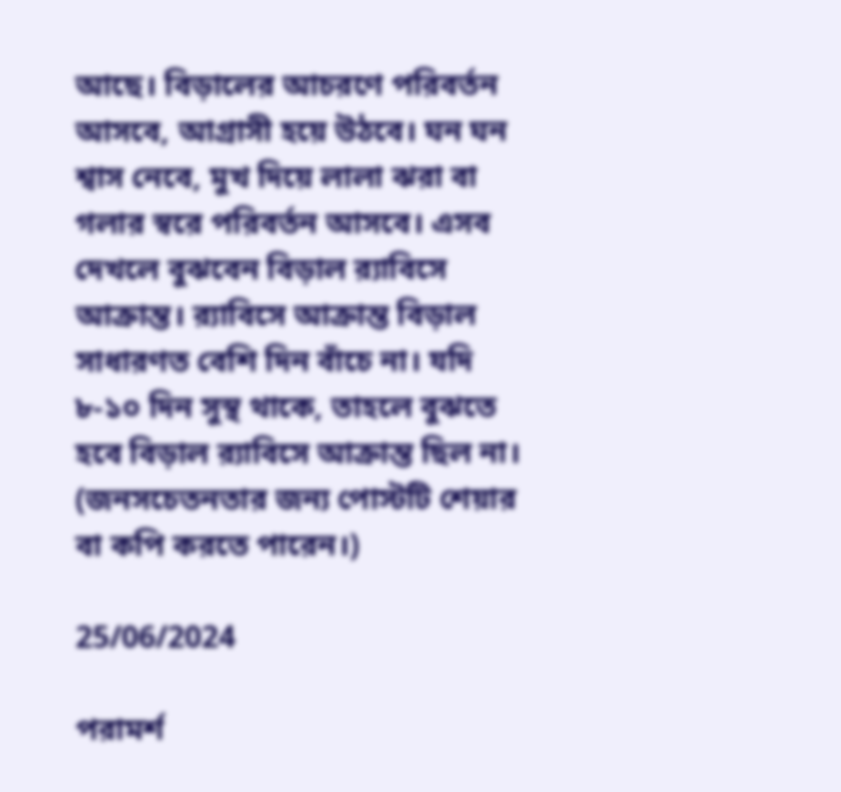আছে। বিড়ালের আচরণে পরিবর্তন আসবে, আগ্রাসী হয়ে উঠবে। ঘন ঘন শ্বাস নেবে, মুখ দিয়ে লালা ঝরা বা গলার স্বরে পরিবর্তন আসবে। এসব দেখলে বুঝবেন বিড়াল র‍্যাবিসে আক্রান্ত। র‍্যাবিসে আক্রান্ত বিড়াল সাধারণত বেশি দিন বাঁচে না। যদি ৮-১০ দিন সুস্থ থাকে, তাহলে বুঝতে হবে বিড়াল র‍্যাবিসে আক্রান্ত ছিল না।
(জনসচেতনতার জন্য পোস্টটি শেয়ার বা কপি করতে পারেন।)

25/06/2024

পরামর্শ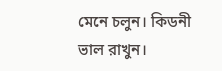মেনে চলুন। কিডনী ভাল রাখুন।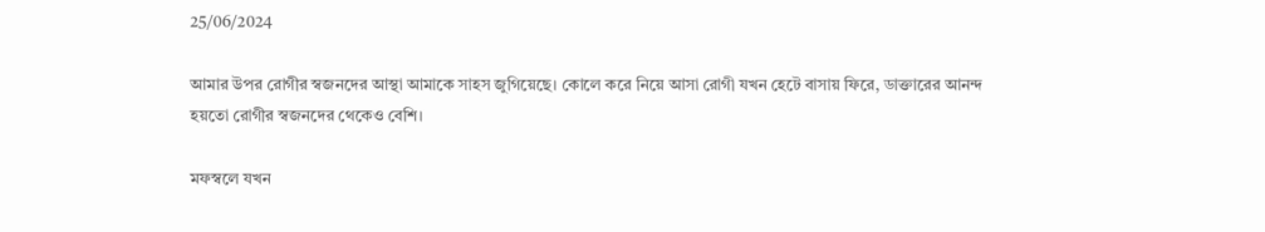25/06/2024

আমার উপর রোগীর স্বজনদের আস্থা আমাকে সাহস জুগিয়েছে। কোলে করে নিয়ে আসা রোগী যখন হেটে বাসায় ফিরে, ডাক্তারের আনন্দ হয়তো রোগীর স্বজনদের থেকেও বেশি।

মফস্বলে যখন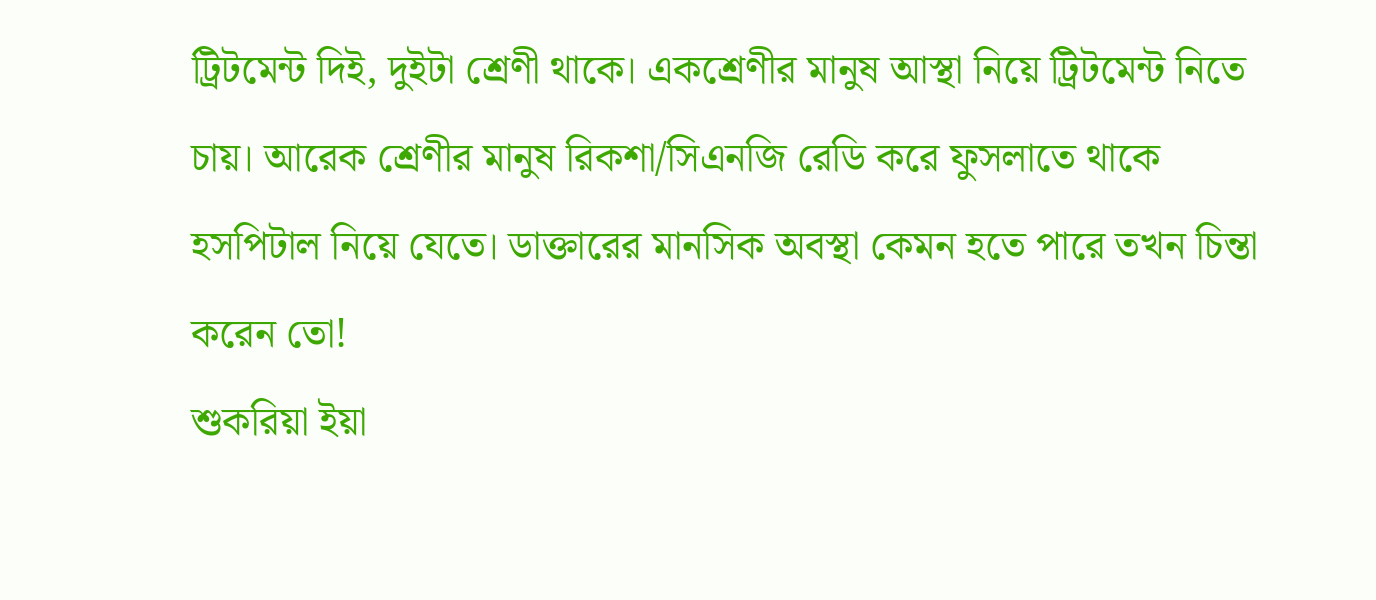ট্রিটমেন্ট দিই, দুইটা শ্রেণী থাকে। একশ্রেণীর মানুষ আস্থা নিয়ে ট্রিটমেন্ট নিতে চায়। আরেক শ্রেণীর মানুষ রিকশা/সিএনজি রেডি করে ফুসলাতে থাকে হসপিটাল নিয়ে যেতে। ডাক্তারের মানসিক অবস্থা কেমন হতে পারে তখন চিন্তা করেন তো!
শুকরিয়া ইয়া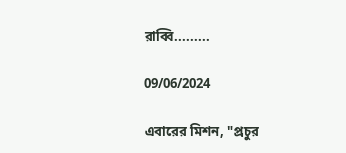রাব্বি.........

09/06/2024

এবারের মিশন, "প্রচুর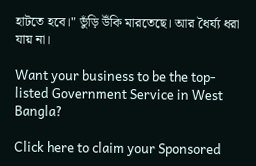হাটতে হবে।" ভুঁড়ি উঁকি মারতেছে। আর ধৈর্য্য ধরা যায় না।

Want your business to be the top-listed Government Service in West Bangla?

Click here to claim your Sponsored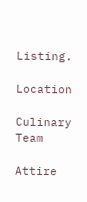Listing.

Location

Culinary Team

Attire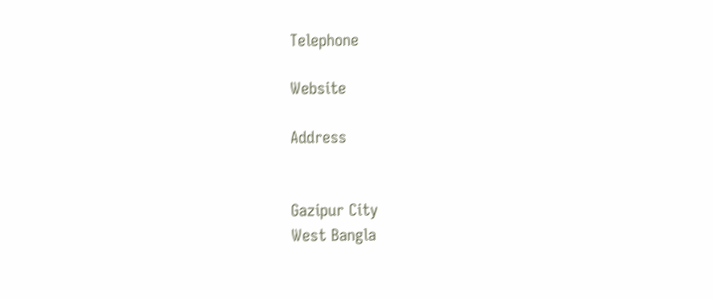Telephone

Website

Address


Gazipur City
West Bangla